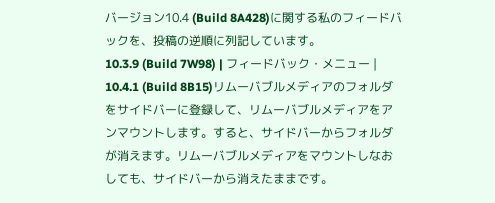バージョン10.4 (Build 8A428)に関する私のフィードバックを、投稿の逆順に列記しています。
10.3.9 (Build 7W98) | フィードバック・メニュー | 10.4.1 (Build 8B15)リムーバブルメディアのフォルダをサイドバーに登録して、リムーバブルメディアをアンマウントします。すると、サイドバーからフォルダが消えます。リムーバブルメディアをマウントしなおしても、サイドバーから消えたままです。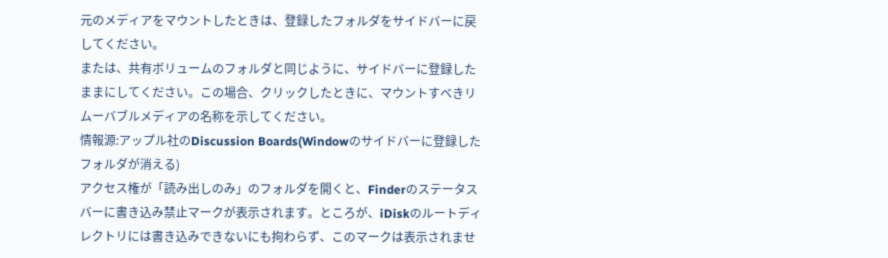元のメディアをマウントしたときは、登録したフォルダをサイドバーに戻してください。
または、共有ボリュームのフォルダと同じように、サイドバーに登録したままにしてください。この場合、クリックしたときに、マウントすべきリムーバブルメディアの名称を示してください。
情報源:アップル社のDiscussion Boards(Windowのサイドバーに登録したフォルダが消える)
アクセス権が「読み出しのみ」のフォルダを開くと、Finderのステータスバーに書き込み禁止マークが表示されます。ところが、iDiskのルートディレクトリには書き込みできないにも拘わらず、このマークは表示されませ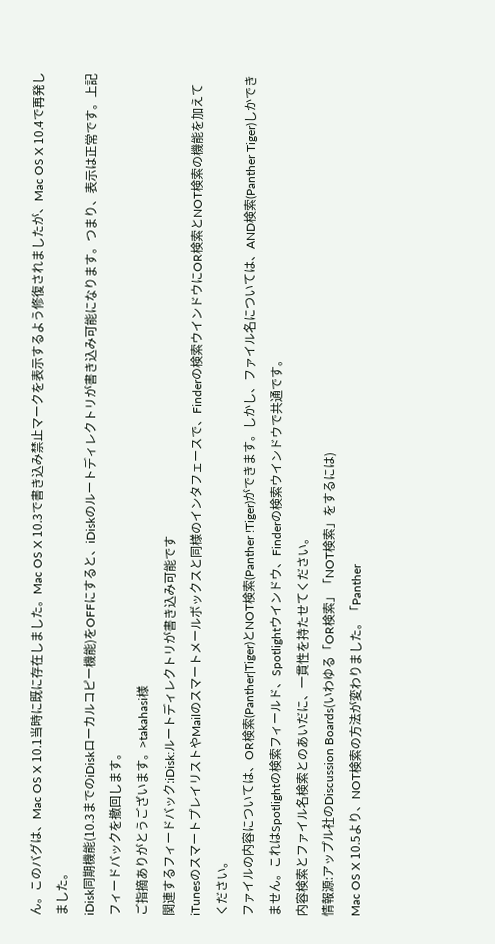ん。このバグは、Mac OS X 10.1当時に既に存在しました。Mac OS X 10.3で書き込み禁止マークを表示するよう修復されましたが、Mac OS X 10.4で再発しました。
iDisk同期機能(10.3までのiDiskローカルコピー機能)をOFFにすると、iDiskのルートディレクトリが書き込み可能になります。つまり、表示は正常です。上記フィードバックを撤回します。
ご指摘ありがとうございます。>takahasi様
関連するフィードバック:iDisk:ルートディレクトリが書き込み可能です
iTunesのスマートプレイリストやMailのスマートメールボックスと同様のインタフェースで、Finderの検索ウインドウにOR検索とNOT検索の機能を加えてください。
ファイルの内容については、OR検索(Panther|Tiger)とNOT検索(Panther !Tiger)ができます。しかし、ファイル名については、AND検索(Panther Tiger)しかできません。これはSpotlightの検索フィールド、Spotlightウインドウ、Finderの検索ウインドウで共通です。
内容検索とファイル名検索とのあいだに、一貫性を持たせてください。
情報源:アップル社のDiscussion Boards(いわゆる「OR検索」「NOT検索」をするには)
Mac OS X 10.5より、NOT検索の方法が変わりました。「Panther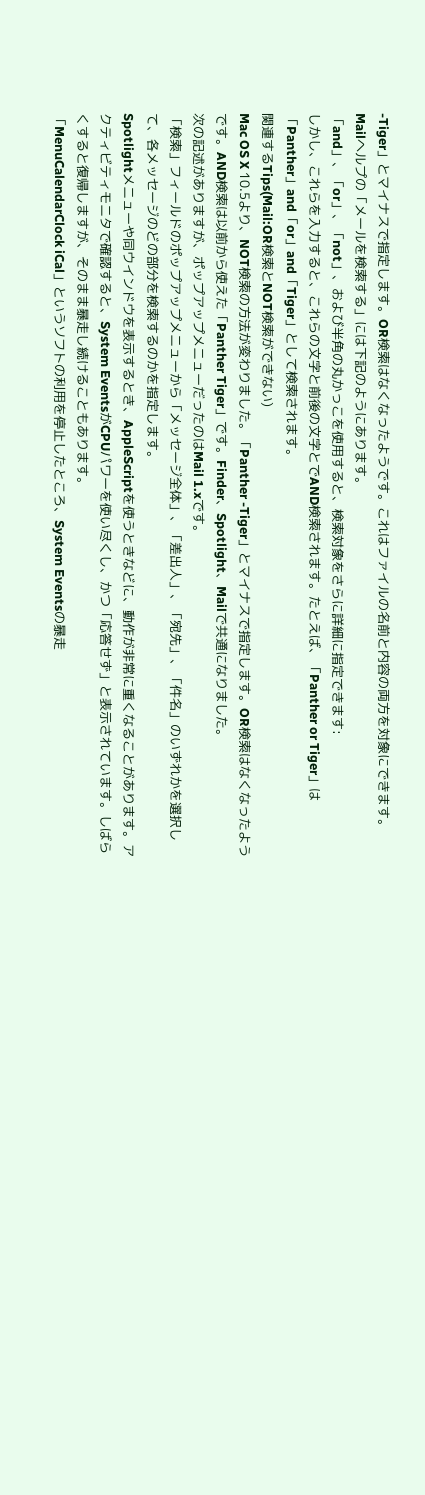-Tiger」とマイナスで指定します。OR検索はなくなったようです。これはファイルの名前と内容の両方を対象にできます。
Mailヘルプの「メールを検索する」には下記のようにあります。
「and」、「or」、「not」、および半角の丸かっこを使用すると、検索対象をさらに詳細に指定できます:
しかし、これらを入力すると、これらの文字と前後の文字とでAND検索されます。たとえば、「Panther or Tiger」は「Panther」and「or」and「Tiger」として検索されます。
関連するTips(Mail:OR検索とNOT検索ができない)
Mac OS X 10.5より、NOT検索の方法が変わりました。「Panther -Tiger」とマイナスで指定します。OR検索はなくなったようです。AND検索は以前から使えた「Panther Tiger」です。Finder、Spotlight、Mailで共通になりました。
次の記述がありますが、ポップアップメニューだったのはMail 1.xです。
「検索」フィールドのポップアップメニューから「メッセージ全体」、「差出人」、「宛先」、「件名」のいずれかを選択して、各メッセージのどの部分を検索するのかを指定します。
Spotlightメニューや同ウインドウを表示するとき、AppleScriptを使うときなどに、動作が非常に重くなることがあります。アクティビティモニタで確認すると、System EventsがCPUパワーを使い尽くし、かつ「応答せず」と表示されています。しばらくすると復帰しますが、そのまま暴走し続けることもあります。
「MenuCalendarClock iCal」というソフトの利用を停止したところ、System Eventsの暴走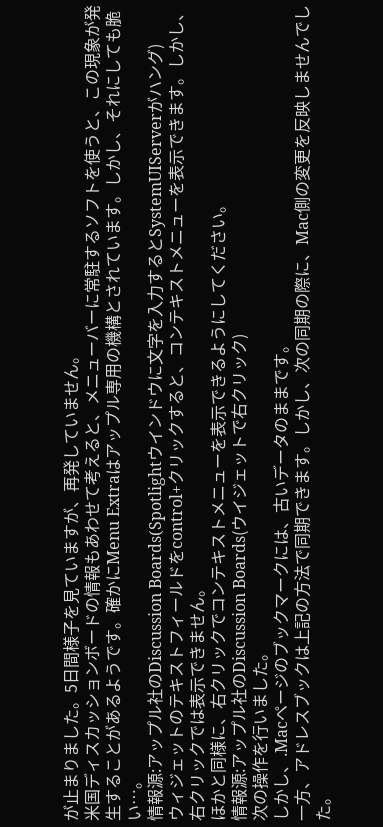が止まりました。5日間様子を見ていますが、再発していません。
米国ディスカッションボードの情報もあわせて考えると、メニューバーに常駐するソフトを使うと、この現象が発生することがあるようです。確かにMenu Extraはアップル専用の機構とされています。しかし、それにしても脆い…。
情報源:アップル社のDiscussion Boards(Spotlightウインドウに文字を入力するとSystemUIServerがハング)
ウィジェットのテキストフィールドをcontrol+クリックすると、コンテキストメニューを表示できます。しかし、右クリックでは表示できません。
ほかと同様に、右クリックでコンテキストメニューを表示できるようにしてください。
情報源:アップル社のDiscussion Boards(ウイジェットで右クリック)
次の操作を行いました。
しかし、.Macページのブックマークには、古いデータのままです。
一方、アドレスブックは上記の方法で同期できます。しかし、次の同期の際に、Mac側の変更を反映しませんでした。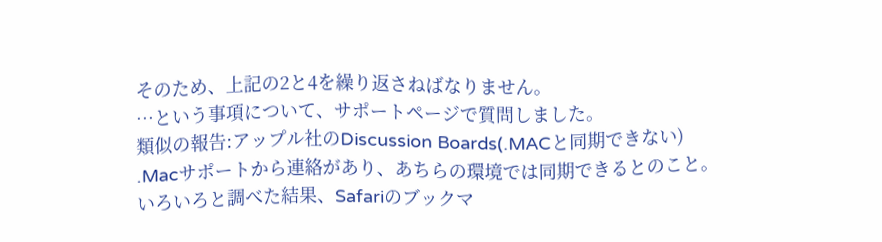そのため、上記の2と4を繰り返さねばなりません。
…という事項について、サポートページで質問しました。
類似の報告:アップル社のDiscussion Boards(.MACと同期できない)
.Macサポートから連絡があり、あちらの環境では同期できるとのこと。
いろいろと調べた結果、Safariのブックマ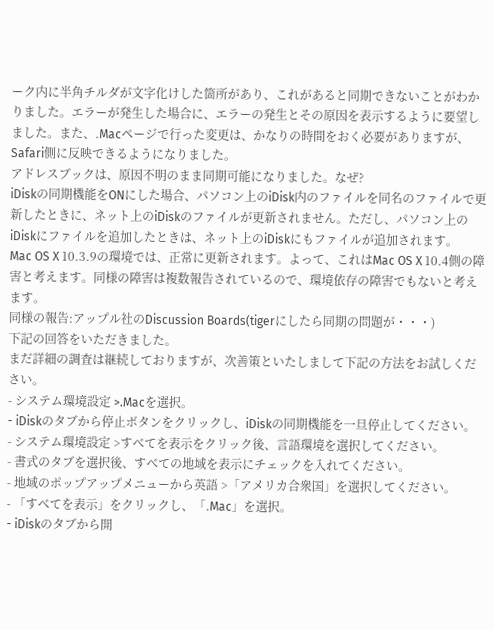ーク内に半角チルダが文字化けした箇所があり、これがあると同期できないことがわかりました。エラーが発生した場合に、エラーの発生とその原因を表示するように要望しました。また、.Macページで行った変更は、かなりの時間をおく必要がありますが、Safari側に反映できるようになりました。
アドレスブックは、原因不明のまま同期可能になりました。なぜ?
iDiskの同期機能をONにした場合、パソコン上のiDisk内のファイルを同名のファイルで更新したときに、ネット上のiDiskのファイルが更新されません。ただし、パソコン上のiDiskにファイルを追加したときは、ネット上のiDiskにもファイルが追加されます。
Mac OS X 10.3.9の環境では、正常に更新されます。よって、これはMac OS X 10.4側の障害と考えます。同様の障害は複数報告されているので、環境依存の障害でもないと考えます。
同様の報告:アップル社のDiscussion Boards(tigerにしたら同期の問題が・・・)
下記の回答をいただきました。
まだ詳細の調査は継続しておりますが、次善策といたしまして下記の方法をお試しください。
- システム環境設定 >.Macを選択。
- iDiskのタブから停止ボタンをクリックし、iDiskの同期機能を一旦停止してください。
- システム環境設定 >すべてを表示をクリック後、言語環境を選択してください。
- 書式のタブを選択後、すべての地域を表示にチェックを入れてください。
- 地域のポップアップメニューから英語 >「アメリカ合衆国」を選択してください。
- 「すべてを表示」をクリックし、「.Mac」を選択。
- iDiskのタブから開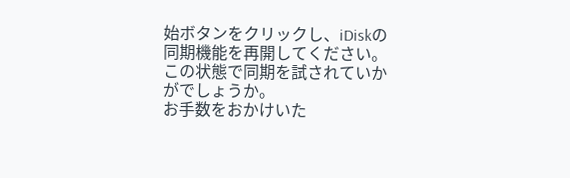始ボタンをクリックし、iDiskの同期機能を再開してください。
この状態で同期を試されていかがでしょうか。
お手数をおかけいた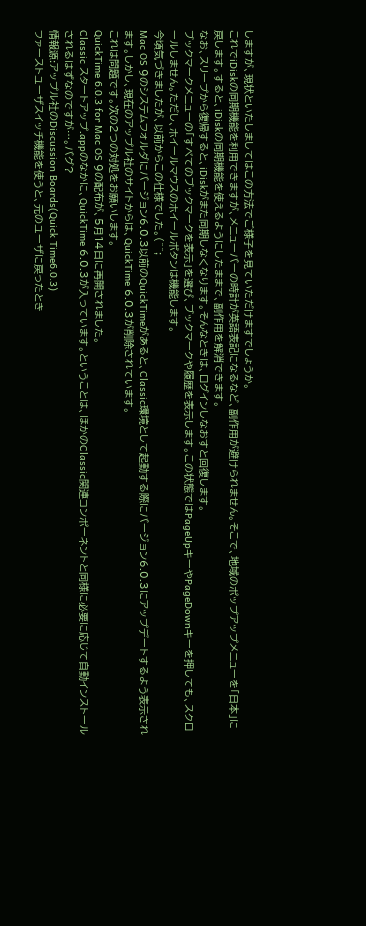しますが、現状といたしましてはこの方法でご様子を見ていただけますでしょうか。
これでiDiskの同期機能を利用できますが、メニューバーの時計が英語表記になるなど、副作用が避けられません。そこで、地域のポップアップメニューを「日本」に戻します。すると、iDiskの同期機能を使えるようにしたままで、副作用を解消できます。
なお、スリープから復帰すると、iDiskがまた同期しなくなります。そんなときは、ログインしなおすと回復します。
ブックマークメニューの「すべてのブックマークを表示」を選び、ブックマークや履歴を表示します。この状態ではPageUpキーやPageDownキーを押しても、スクロールしません。ただし、ホイールマウスのホイールボタンは機能します。
今頃気づきましたが、以前からこの仕様でした。(^^;
Mac OS 9のシステムフォルダにバージョン6.0.3以前のQuickTimeがあると、Classic環境として起動する際にバージョン6.0.3にアップデートするよう表示されます。しかし、現在のアップル社のサイトからは、QuickTime 6.0.3が削除されています。
これは問題です。次の2つの対処をお願いします。
QuickTime 6.0.3 for Mac OS 9の配布が、5月14日に再開されました。
Classic スタートアップ.appのなかに、QuickTime 6.0.3が入っています。ということは、ほかのClassic関連コンポーネントと同様に必要に応じて自動インストールされるはずなのですが…。バグ?
情報源:アップル社のDiscussion Boards(Quick Time6.0.3)
ファーストユーザスイッチ機能を使うと、元のユーザに戻ったとき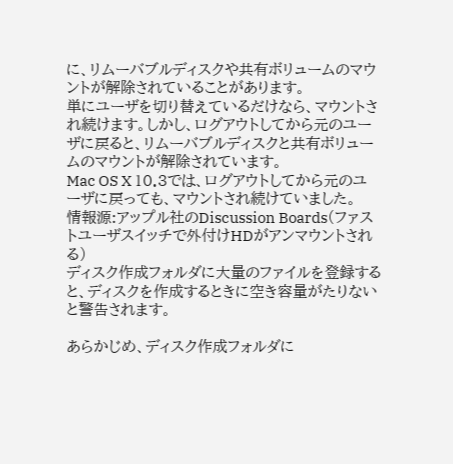に、リムーバブルディスクや共有ボリュームのマウントが解除されていることがあります。
単にユーザを切り替えているだけなら、マウントされ続けます。しかし、ログアウトしてから元のユーザに戻ると、リムーバブルディスクと共有ボリュームのマウントが解除されています。
Mac OS X 10.3では、ログアウトしてから元のユーザに戻っても、マウントされ続けていました。
情報源:アップル社のDiscussion Boards(ファストユーザスイッチで外付けHDがアンマウントされる)
ディスク作成フォルダに大量のファイルを登録すると、ディスクを作成するときに空き容量がたりないと警告されます。

あらかじめ、ディスク作成フォルダに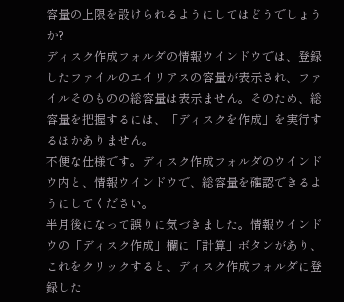容量の上限を設けられるようにしてはどうでしょうか?
ディスク作成フォルダの情報ウインドウでは、登録したファイルのエイリアスの容量が表示され、ファイルそのものの総容量は表示ません。そのため、総容量を把握するには、「ディスクを作成」を実行するほかありません。
不便な仕様です。ディスク作成フォルダのウインドウ内と、情報ウインドウで、総容量を確認できるようにしてください。
半月後になって誤りに気づきました。情報ウインドウの「ディスク作成」欄に「計算」ボタンがあり、これをクリックすると、ディスク作成フォルダに登録した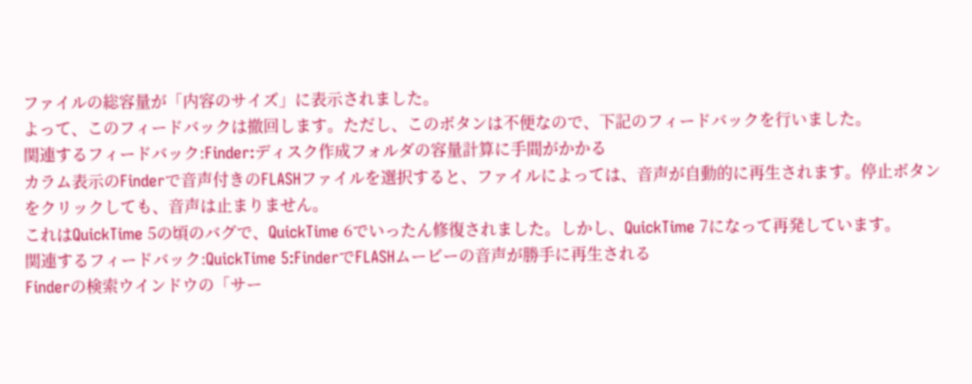ファイルの総容量が「内容のサイズ」に表示されました。
よって、このフィードバックは撤回します。ただし、このボタンは不便なので、下記のフィードバックを行いました。
関連するフィードバック:Finder:ディスク作成フォルダの容量計算に手間がかかる
カラム表示のFinderで音声付きのFLASHファイルを選択すると、ファイルによっては、音声が自動的に再生されます。停止ボタンをクリックしても、音声は止まりません。
これはQuickTime 5の頃のバグで、QuickTime 6でいったん修復されました。しかし、QuickTime 7になって再発しています。
関連するフィードバック:QuickTime 5:FinderでFLASHムービーの音声が勝手に再生される
Finderの検索ウインドウの「サー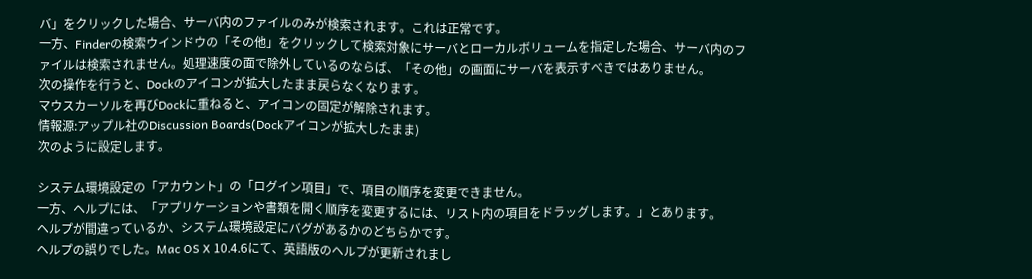バ」をクリックした場合、サーバ内のファイルのみが検索されます。これは正常です。
一方、Finderの検索ウインドウの「その他」をクリックして検索対象にサーバとローカルボリュームを指定した場合、サーバ内のファイルは検索されません。処理速度の面で除外しているのならば、「その他」の画面にサーバを表示すべきではありません。
次の操作を行うと、Dockのアイコンが拡大したまま戻らなくなります。
マウスカーソルを再びDockに重ねると、アイコンの固定が解除されます。
情報源:アップル社のDiscussion Boards(Dockアイコンが拡大したまま)
次のように設定します。

システム環境設定の「アカウント」の「ログイン項目」で、項目の順序を変更できません。
一方、ヘルプには、「アプリケーションや書類を開く順序を変更するには、リスト内の項目をドラッグします。」とあります。
ヘルプが間違っているか、システム環境設定にバグがあるかのどちらかです。
ヘルプの誤りでした。Mac OS X 10.4.6にて、英語版のヘルプが更新されまし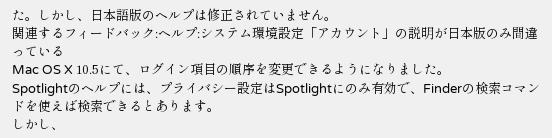た。しかし、日本語版のヘルプは修正されていません。
関連するフィードバック:ヘルプ:システム環境設定「アカウント」の説明が日本版のみ間違っている
Mac OS X 10.5にて、ログイン項目の順序を変更できるようになりました。
Spotlightのヘルプには、プライバシー設定はSpotlightにのみ有効で、Finderの検索コマンドを使えば検索できるとあります。
しかし、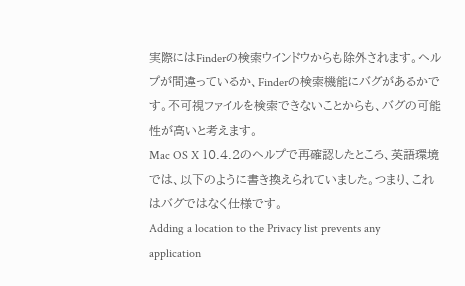実際にはFinderの検索ウインドウからも除外されます。ヘルプが間違っているか、Finderの検索機能にバグがあるかです。不可視ファイルを検索できないことからも、バグの可能性が高いと考えます。
Mac OS X 10.4.2のヘルプで再確認したところ、英語環境では、以下のように書き換えられていました。つまり、これはバグではなく仕様です。
Adding a location to the Privacy list prevents any application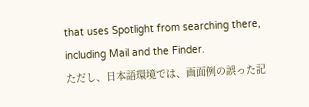that uses Spotlight from searching there, including Mail and the Finder.
ただし、日本語環境では、画面例の誤った記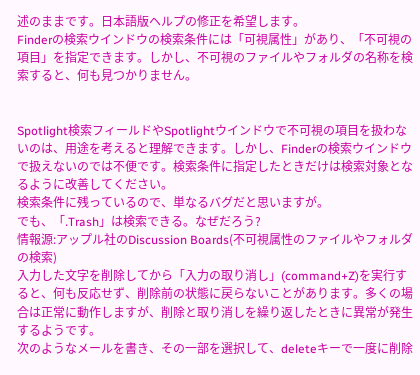述のままです。日本語版ヘルプの修正を希望します。
Finderの検索ウインドウの検索条件には「可視属性」があり、「不可視の項目」を指定できます。しかし、不可視のファイルやフォルダの名称を検索すると、何も見つかりません。


Spotlight検索フィールドやSpotlightウインドウで不可視の項目を扱わないのは、用途を考えると理解できます。しかし、Finderの検索ウインドウで扱えないのでは不便です。検索条件に指定したときだけは検索対象となるように改善してください。
検索条件に残っているので、単なるバグだと思いますが。
でも、「.Trash」は検索できる。なぜだろう?
情報源:アップル社のDiscussion Boards(不可視属性のファイルやフォルダの検索)
入力した文字を削除してから「入力の取り消し」(command+Z)を実行すると、何も反応せず、削除前の状態に戻らないことがあります。多くの場合は正常に動作しますが、削除と取り消しを繰り返したときに異常が発生するようです。
次のようなメールを書き、その一部を選択して、deleteキーで一度に削除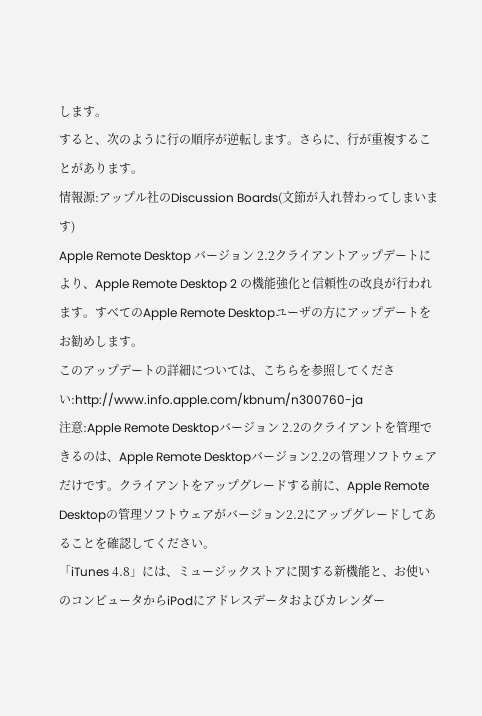します。
すると、次のように行の順序が逆転します。さらに、行が重複することがあります。
情報源:アップル社のDiscussion Boards(文節が入れ替わってしまいます)
Apple Remote Desktop バージョン 2.2クライアントアップデートにより、Apple Remote Desktop 2 の機能強化と信頼性の改良が行われます。すべてのApple Remote Desktopユーザの方にアップデートをお勧めします。
このアップデートの詳細については、こちらを参照してください:http://www.info.apple.com/kbnum/n300760-ja
注意:Apple Remote Desktopバージョン 2.2のクライアントを管理できるのは、Apple Remote Desktopバージョン2.2の管理ソフトウェアだけです。クライアントをアップグレードする前に、Apple Remote Desktopの管理ソフトウェアがバージョン2.2にアップグレードしてあることを確認してください。
「iTunes 4.8」には、ミュージックストアに関する新機能と、お使いのコンピュータからiPodにアドレスデータおよびカレンダー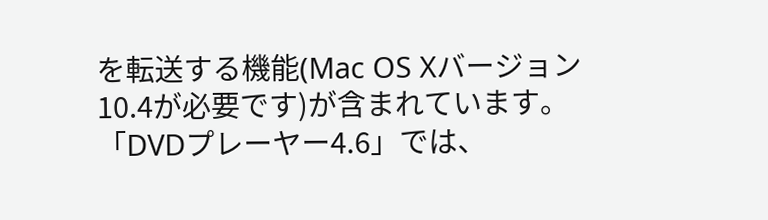を転送する機能(Mac OS Xバージョン10.4が必要です)が含まれています。
「DVDプレーヤー4.6」では、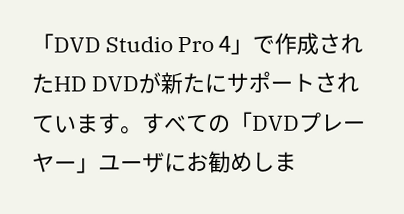「DVD Studio Pro 4」で作成されたHD DVDが新たにサポートされています。すべての「DVDプレーヤー」ユーザにお勧めしま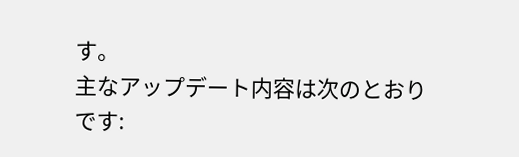す。
主なアップデート内容は次のとおりです: